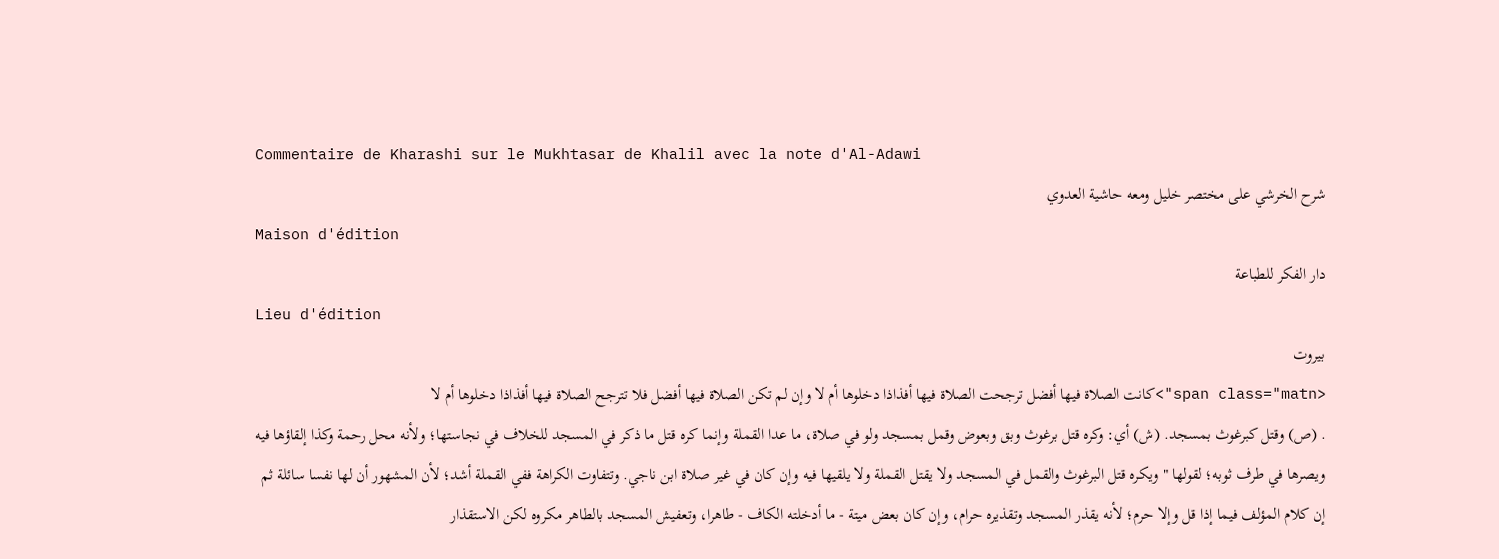Commentaire de Kharashi sur le Mukhtasar de Khalil avec la note d'Al-Adawi
شرح الخرشي على مختصر خليل ومعه حاشية العدوي
Maison d'édition
دار الفكر للطباعة
Lieu d'édition
بيروت
<span class="matn">كانت الصلاة فيها أفضل ترجحت الصلاة فيها أفذاذا دخلوها أم لا وإن لم تكن الصلاة فيها أفضل فلا تترجح الصلاة فيها أفذاذا دخلوها أم لا
. (ص) وقتل كبرغوث بمسجد. (ش) أي: وكره قتل برغوث وبق وبعوض وقمل بمسجد ولو في صلاة، ما عدا القملة وإنما كره قتل ما ذكر في المسجد للخلاف في نجاستها؛ ولأنه محل رحمة وكذا إلقاؤها فيه ويصرها في طرف ثوبه؛ لقولها " ويكره قتل البرغوث والقمل في المسجد ولا يقتل القملة ولا يلقيها فيه وإن كان في غير صلاة ابن ناجي. وتتفاوت الكراهة ففي القملة أشد؛ لأن المشهور أن لها نفسا سائلة ثم إن كلام المؤلف فيما إذا قل وإلا حرم؛ لأنه يقذر المسجد وتقذيره حرام، وإن كان بعض ميتة - ما أدخلته الكاف - طاهرا، وتعفيش المسجد بالطاهر مكروه لكن الاستقذار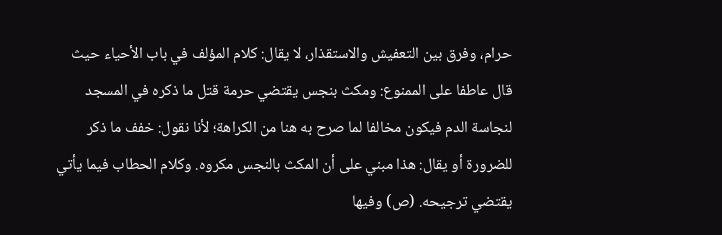حرام، وفرق بين التعفيش والاستقذار، لا يقال: كلام المؤلف في باب الأحياء حيث قال عاطفا على الممنوع: ومكث بنجس يقتضي حرمة قتل ما ذكره في المسجد لنجاسة الدم فيكون مخالفا لما صرح به هنا من الكراهة؛ لأنا نقول: خفف ما ذكر للضرورة أو يقال: هذا مبني على أن المكث بالنجس مكروه. وكلام الحطاب فيما يأتي يقتضي ترجيحه. (ص) وفيها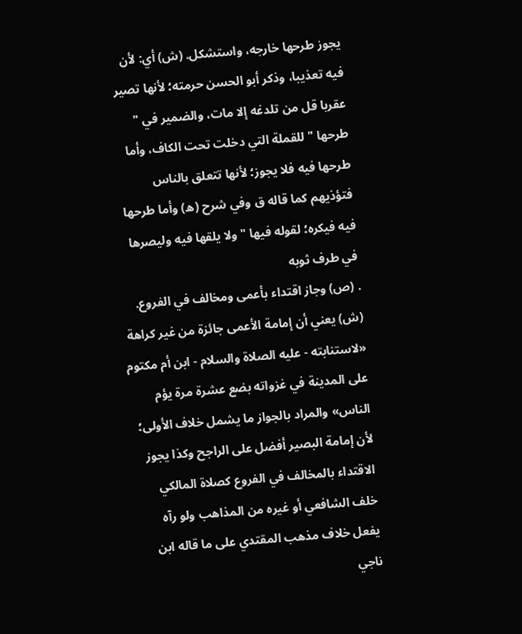يجوز طرحها خارجه، واستشكل. (ش) أي: لأن فيه تعذيبا، وذكر أبو الحسن حرمته؛ لأنها تصير عقربا قل من تلدغه إلا مات، والضمير في " طرحها " للقملة التي دخلت تحت الكاف، وأما طرحها فيه فلا يجوز؛ لأنها تتعلق بالناس فتؤذيهم كما قاله ق وفي شرح (ه) وأما طرحها فيه فيكره؛ لقوله فيها " ولا يلقها فيه وليصرها في طرف ثوبه
. (ص) وجاز اقتداء بأعمى ومخالف في الفروع. (ش) يعني أن إمامة الأعمى جائزة من غير كراهة «لاستنابته - عليه الصلاة والسلام - ابن أم مكتوم على المدينة في غزواته بضع عشرة مرة يؤم الناس» والمراد بالجواز ما يشمل خلاف الأولى؛ لأن إمامة البصير أفضل على الراجح وكذا يجوز الاقتداء بالمخالف في الفروع كصلاة المالكي خلف الشافعي أو غيره من المذاهب ولو رآه يفعل خلاف مذهب المقتدي على ما قاله ابن ناجي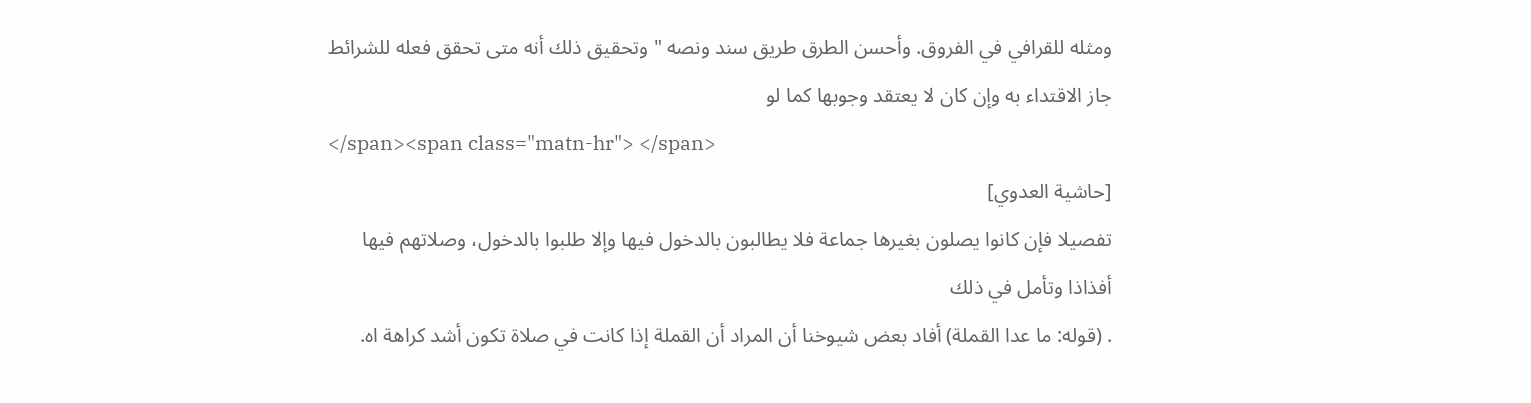ومثله للقرافي في الفروق. وأحسن الطرق طريق سند ونصه " وتحقيق ذلك أنه متى تحقق فعله للشرائط جاز الاقتداء به وإن كان لا يعتقد وجوبها كما لو
</span><span class="matn-hr"> </span>
[حاشية العدوي]
تفصيلا فإن كانوا يصلون بغيرها جماعة فلا يطالبون بالدخول فيها وإلا طلبوا بالدخول، وصلاتهم فيها أفذاذا وتأمل في ذلك
. (قوله: ما عدا القملة) أفاد بعض شيوخنا أن المراد أن القملة إذا كانت في صلاة تكون أشد كراهة اه.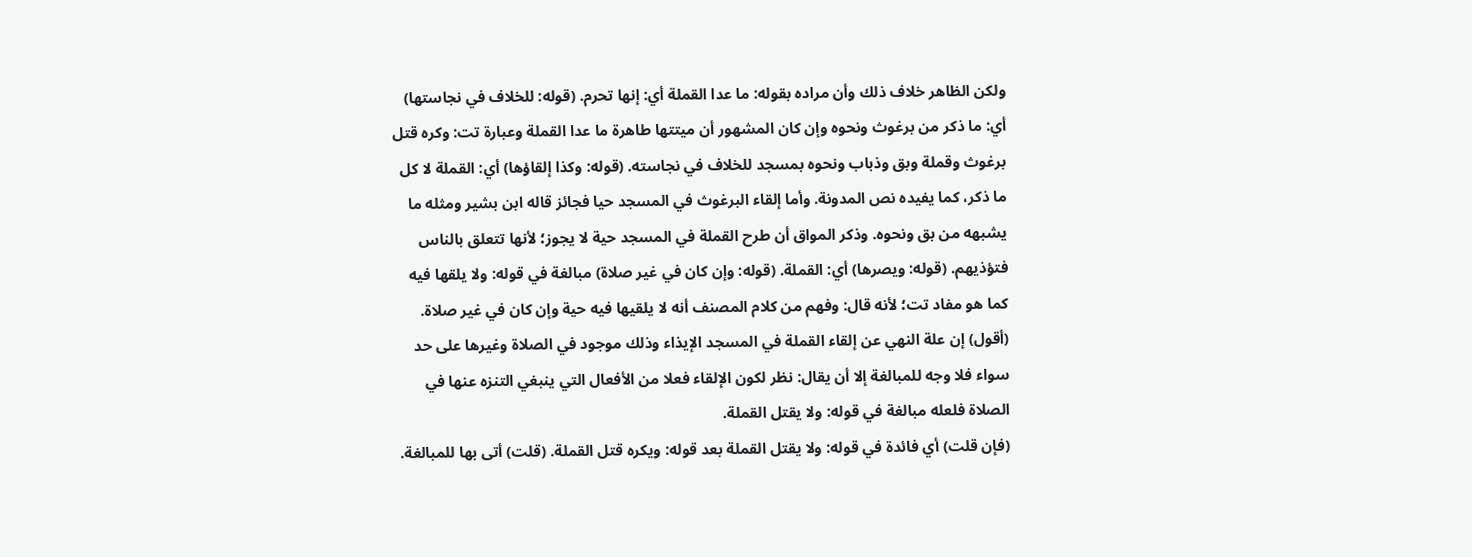ولكن الظاهر خلاف ذلك وأن مراده بقوله: ما عدا القملة أي: إنها تحرم. (قوله: للخلاف في نجاستها) أي: ما ذكر من برغوث ونحوه وإن كان المشهور أن ميتتها طاهرة ما عدا القملة وعبارة تت: وكره قتل برغوث وقملة وبق وذباب ونحوه بمسجد للخلاف في نجاسته. (قوله: وكذا إلقاؤها) أي: القملة لا كل ما ذكر، كما يفيده نص المدونة. وأما إلقاء البرغوث في المسجد حيا فجائز قاله ابن بشير ومثله ما يشبهه من بق ونحوه. وذكر المواق أن طرح القملة في المسجد حية لا يجوز؛ لأنها تتعلق بالناس فتؤذيهم. (قوله: ويصرها) أي: القملة. (قوله: وإن كان في غير صلاة) مبالغة في قوله: ولا يلقها فيه كما هو مفاد تت؛ لأنه قال: وفهم من كلام المصنف أنه لا يلقيها فيه حية وإن كان في غير صلاة. (أقول) إن علة النهي عن إلقاء القملة في المسجد الإيذاء وذلك موجود في الصلاة وغيرها على حد سواء فلا وجه للمبالغة إلا أن يقال: نظر لكون الإلقاء فعلا من الأفعال التي ينبغي التنزه عنها في الصلاة فلعله مبالغة في قوله: ولا يقتل القملة.
(فإن قلت) أي فائدة في قوله: ولا يقتل القملة بعد قوله: ويكره قتل القملة. (قلت) أتى بها للمبالغة.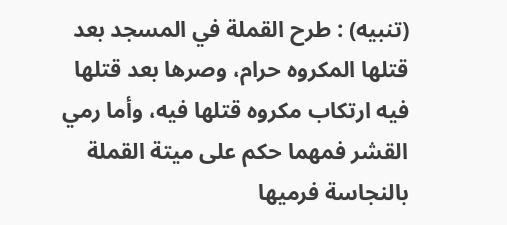(تنبيه) : طرح القملة في المسجد بعد قتلها المكروه حرام، وصرها بعد قتلها فيه ارتكاب مكروه قتلها فيه، وأما رمي القشر فمهما حكم على ميتة القملة بالنجاسة فرميها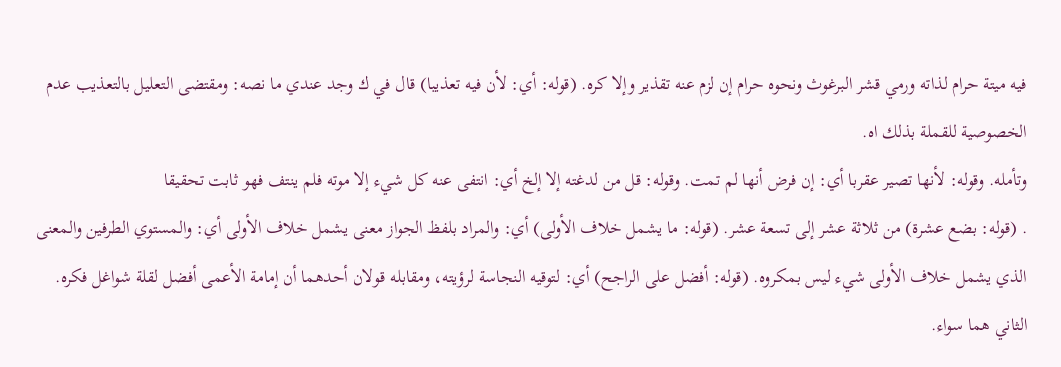فيه ميتة حرام لذاته ورمي قشر البرغوث ونحوه حرام إن لزم عنه تقذير وإلا كره. (قوله: أي: لأن فيه تعذيبا) قال في ك وجد عندي ما نصه: ومقتضى التعليل بالتعذيب عدم الخصوصية للقملة بذلك اه.
وتأمله. وقوله: لأنها تصير عقربا أي: إن فرض أنها لم تمت. وقوله: قل من لدغته إلا إلخ أي: انتفى عنه كل شيء إلا موته فلم ينتف فهو ثابت تحقيقا
. (قوله: بضع عشرة) من ثلاثة عشر إلى تسعة عشر. (قوله: ما يشمل خلاف الأولى) أي: والمراد بلفظ الجواز معنى يشمل خلاف الأولى أي: والمستوي الطرفين والمعنى الذي يشمل خلاف الأولى شيء ليس بمكروه. (قوله: أفضل على الراجح) أي: لتوقيه النجاسة لرؤيته، ومقابله قولان أحدهما أن إمامة الأعمى أفضل لقلة شواغل فكره. الثاني هما سواء.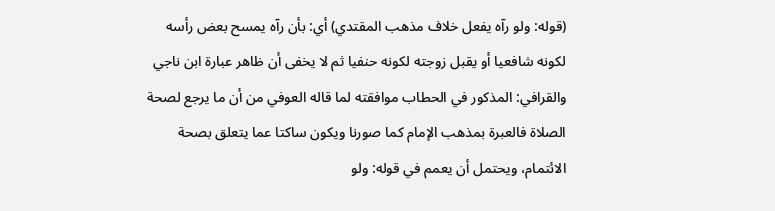(قوله: ولو رآه يفعل خلاف مذهب المقتدي) أي: بأن رآه يمسح بعض رأسه لكونه شافعيا أو يقبل زوجته لكونه حنفيا ثم لا يخفى أن ظاهر عبارة ابن ناجي والقرافي: المذكور في الحطاب موافقته لما قاله العوفي من أن ما يرجع لصحة الصلاة فالعبرة بمذهب الإمام كما صورنا ويكون ساكتا عما يتعلق بصحة الائتمام، ويحتمل أن يعمم في قوله: ولو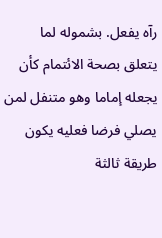رآه يفعل. بشموله لما يتعلق بصحة الائتمام كأن يجعله إماما وهو متنفل لمن يصلي فرضا فعليه يكون طريقة ثالثة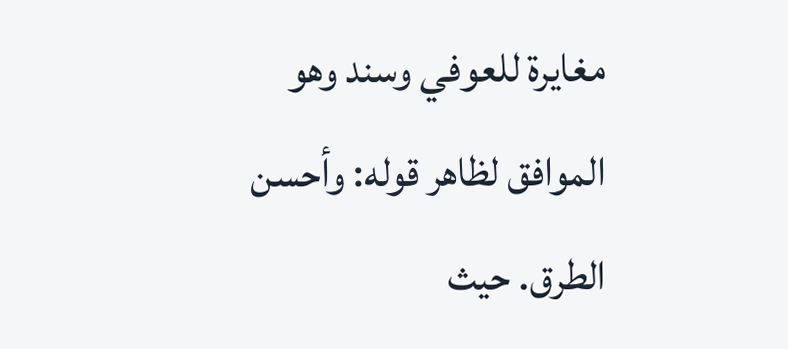مغايرة للعوفي وسند وهو الموافق لظاهر قوله: وأحسن الطرق. حيث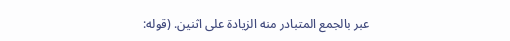عبر بالجمع المتبادر منه الزيادة على اثنين. (قوله: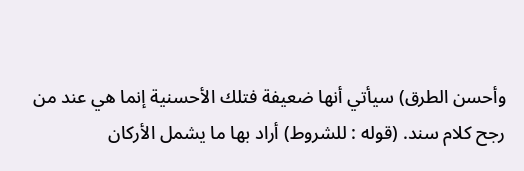وأحسن الطرق) سيأتي أنها ضعيفة فتلك الأحسنية إنما هي عند من رجح كلام سند. (قوله : للشروط) أراد بها ما يشمل الأركان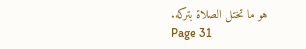هو ما تختل الصلاة بتركه.
Page 31